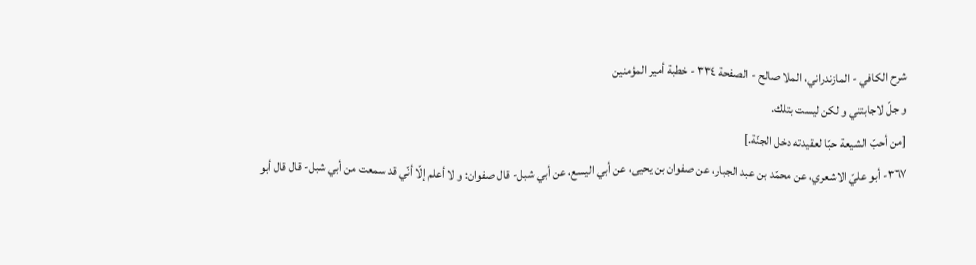شرح الكافي - المازندراني، الملا صالح - الصفحة ٣٣٤ - خطبة أمير المؤمنين
و جلّ لاجابتني و لكن ليست بتلك.
[من أحبّ الشيعة حبّا لعقيدته دخل الجنّة.]
٣٦٧- أبو عليّ الاشعري، عن محمّد بن عبد الجبار، عن صفوان بن يحيى، عن أبي اليسع، عن أبي شبل- قال صفوان: و لا أعلم إلّا أنّي قد سمعت من أبي شبل- قال قال أبو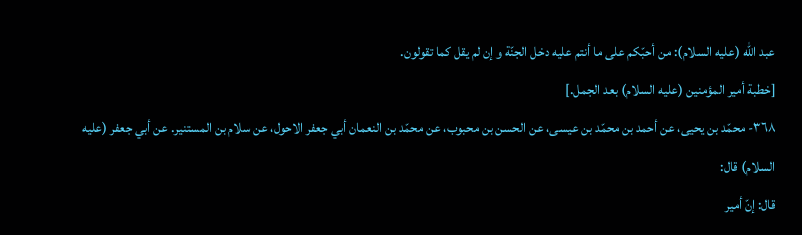عبد اللّه (عليه السلام): من أحبّكم على ما أنتم عليه دخل الجنّة و إن لم يقل كما تقولون.
[خطبة أمير المؤمنين (عليه السلام) بعد الجمل.]
٣٦٨- محمّد بن يحيى، عن أحمد بن محمّد بن عيسى، عن الحسن بن محبوب، عن محمّد بن النعمان أبي جعفر الاحول، عن سلام بن المستنير. عن أبي جعفر (عليه السلام) قال:
قال: إنّ أمير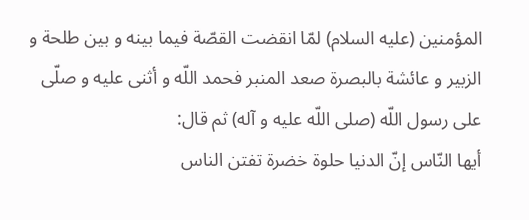المؤمنين (عليه السلام) لمّا انقضت القصّة فيما بينه و بين طلحة و الزبير و عائشة بالبصرة صعد المنبر فحمد اللّه و أثنى عليه و صلّى على رسول اللّه (صلى اللّه عليه و آله) ثم قال:
أيها النّاس إنّ الدنيا حلوة خضرة تفتن الناس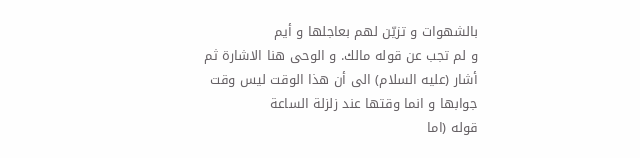بالشهوات و تزيّن لهم بعاجلها و أيم
و لم تجب عن قوله مالك. و الوحى هنا الاشارة ثم أشار (عليه السلام) الى أن هذا الوقت ليس وقت جوابها و انما وقتها عند زلزلة الساعة
قوله (اما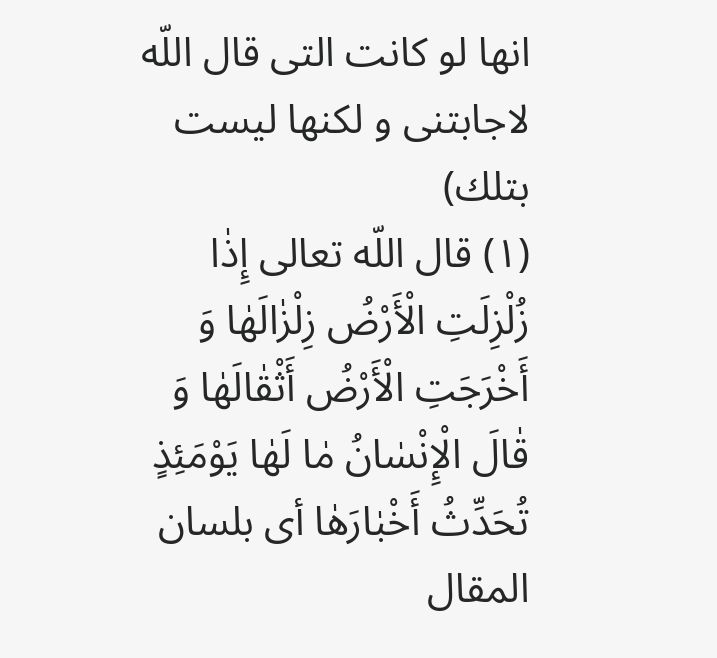انها لو كانت التى قال اللّه لاجابتنى و لكنها ليست بتلك)
(١) قال اللّه تعالى إِذٰا زُلْزِلَتِ الْأَرْضُ زِلْزٰالَهٰا وَ أَخْرَجَتِ الْأَرْضُ أَثْقٰالَهٰا وَ قٰالَ الْإِنْسٰانُ مٰا لَهٰا يَوْمَئِذٍ تُحَدِّثُ أَخْبٰارَهٰا أى بلسان المقال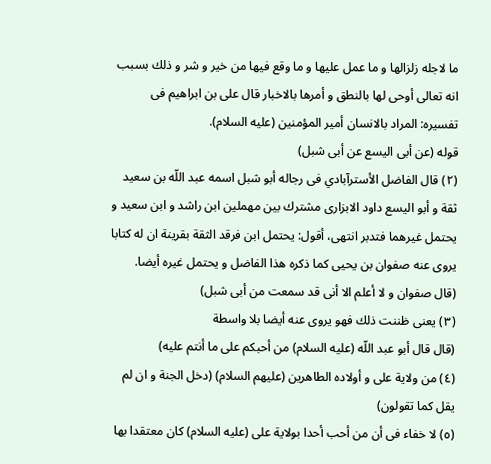ما لاجله زلزالها و ما عمل عليها و ما وقع فيها من خير و شر و ذلك بسبب انه تعالى أوحى لها بالنطق و أمرها بالاخبار قال على بن ابراهيم فى تفسيره: المراد بالانسان أمير المؤمنين (عليه السلام).
قوله (عن أبى اليسع عن أبى شبل)
(٢) قال الفاضل الأسترآبادي فى رجاله أبو شبل اسمه عبد اللّه بن سعيد ثقة و أبو اليسع داود الابزارى مشترك بين مهملين ابن راشد و ابن سعيد و يحتمل غيرهما فتدبر انتهى، أقول: يحتمل ابن فرقد الثقة بقرينة ان له كتابا يروى عنه صفوان بن يحيى كما ذكره هذا الفاضل و يحتمل غيره أيضا.
(قال صفوان و لا أعلم الا أنى قد سمعت من أبى شبل)
(٣) يعنى ظننت ذلك فهو يروى عنه أيضا بلا واسطة
(قال قال أبو عبد اللّه (عليه السلام) من أحبكم على ما أنتم عليه)
(٤) من ولاية على و أولاده الطاهرين (عليهم السلام) (دخل الجنة و ان لم يقل كما تقولون)
(٥) لا خفاء فى أن من أحب أحدا بولاية على (عليه السلام) كان معتقدا بها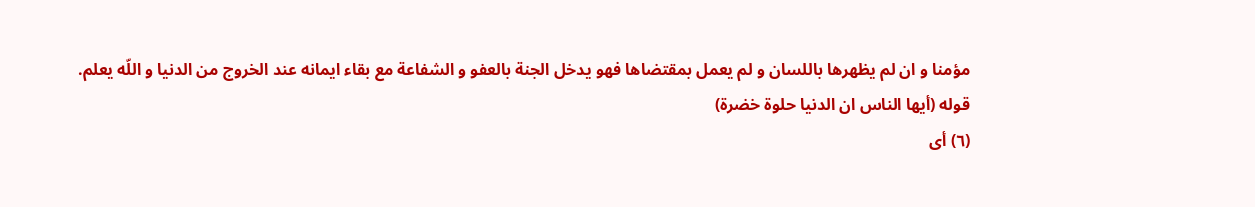مؤمنا و ان لم يظهرها باللسان و لم يعمل بمقتضاها فهو يدخل الجنة بالعفو و الشفاعة مع بقاء ايمانه عند الخروج من الدنيا و اللّه يعلم.
قوله (أيها الناس ان الدنيا حلوة خضرة)
(٦) أى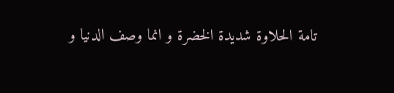تامة الحلاوة شديدة الخضرة و انما وصف الدنيا و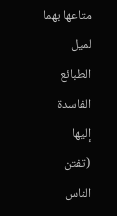متاعها بهما لميل الطبائع الفاسدة إليها
(تفتن الناس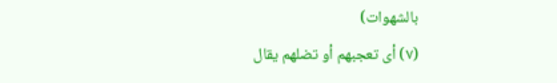بالشهوات)
(٧) أى تعجبهم أو تضلهم يقال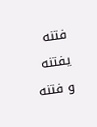فتنه يفتنه و فتنه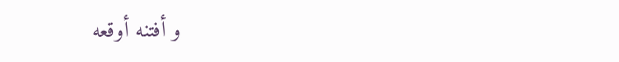و أفتنه أوقعه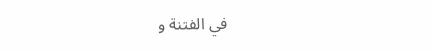في الفتنة و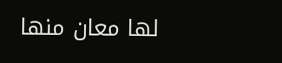لها معان منها